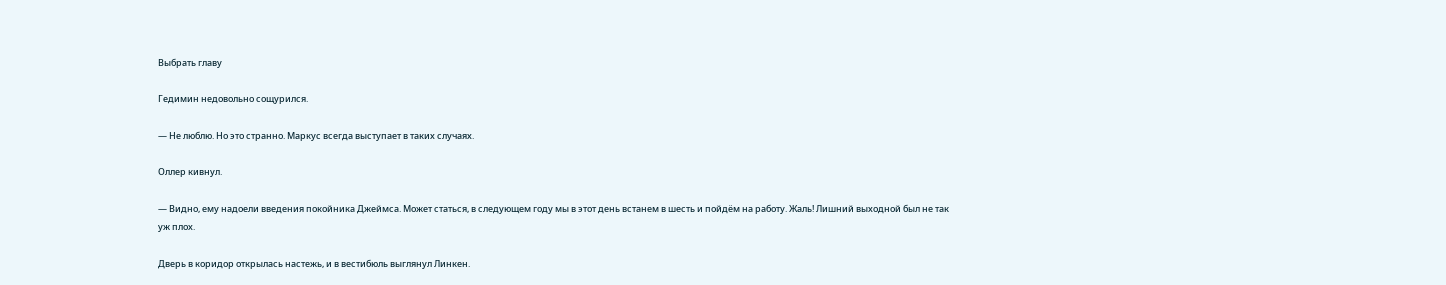Выбрать главу

Гедимин недовольно сощурился.

— Не люблю. Но это странно. Маркус всегда выступает в таких случаях.

Оллер кивнул.

— Видно, ему надоели введения покойника Джеймса. Может статься, в следующем году мы в этот день встанем в шесть и пойдём на работу. Жаль! Лишний выходной был не так уж плох.

Дверь в коридор открылась настежь, и в вестибюль выглянул Линкен.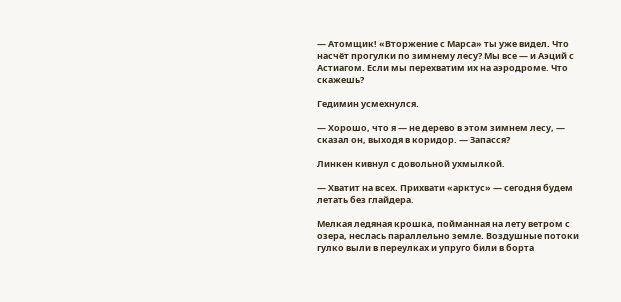— Атомщик! «Вторжение с Марса» ты уже видел. Что насчёт прогулки по зимнему лесу? Мы все — и Аэций с Астиагом. Если мы перехватим их на аэродроме. Что скажешь?

Гедимин усмехнулся.

— Хорошо, что я — не дерево в этом зимнем лесу, — сказал он, выходя в коридор. — Запасся?

Линкен кивнул с довольной ухмылкой.

— Хватит на всех. Прихвати «арктус» — сегодня будем летать без глайдера.

Мелкая ледяная крошка, пойманная на лету ветром с озера, неслась параллельно земле. Воздушные потоки гулко выли в переулках и упруго били в борта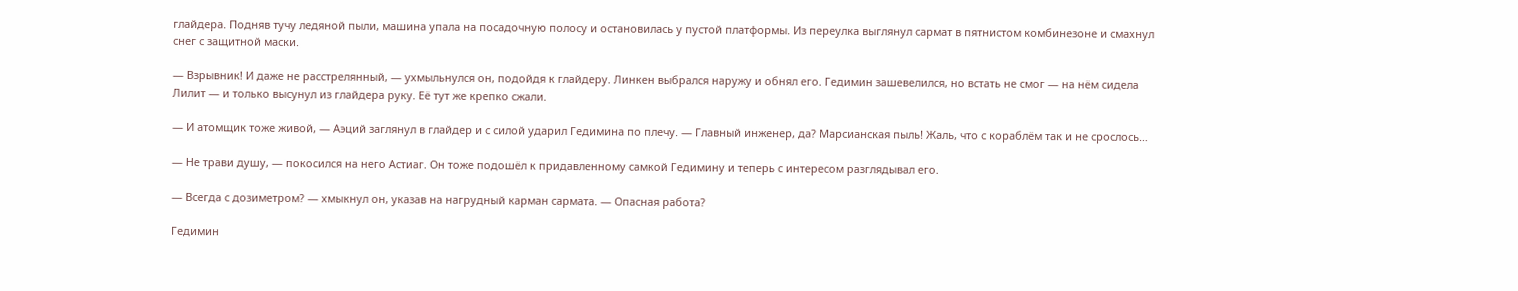глайдера. Подняв тучу ледяной пыли, машина упала на посадочную полосу и остановилась у пустой платформы. Из переулка выглянул сармат в пятнистом комбинезоне и смахнул снег с защитной маски.

— Взрывник! И даже не расстрелянный, — ухмыльнулся он, подойдя к глайдеру. Линкен выбрался наружу и обнял его. Гедимин зашевелился, но встать не смог — на нём сидела Лилит — и только высунул из глайдера руку. Её тут же крепко сжали.

— И атомщик тоже живой, — Аэций заглянул в глайдер и с силой ударил Гедимина по плечу. — Главный инженер, да? Марсианская пыль! Жаль, что с кораблём так и не срослось…

— Не трави душу, — покосился на него Астиаг. Он тоже подошёл к придавленному самкой Гедимину и теперь с интересом разглядывал его.

— Всегда с дозиметром? — хмыкнул он, указав на нагрудный карман сармата. — Опасная работа?

Гедимин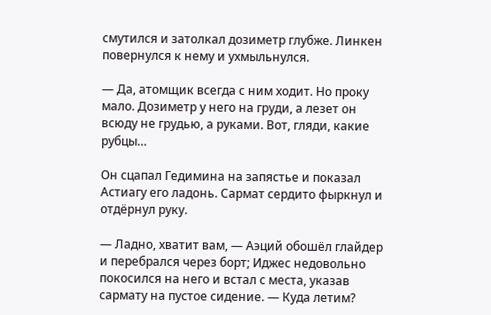смутился и затолкал дозиметр глубже. Линкен повернулся к нему и ухмыльнулся.

— Да, атомщик всегда с ним ходит. Но проку мало. Дозиметр у него на груди, а лезет он всюду не грудью, а руками. Вот, гляди, какие рубцы…

Он сцапал Гедимина на запястье и показал Астиагу его ладонь. Сармат сердито фыркнул и отдёрнул руку.

— Ладно, хватит вам, — Аэций обошёл глайдер и перебрался через борт; Иджес недовольно покосился на него и встал с места, указав сармату на пустое сидение. — Куда летим?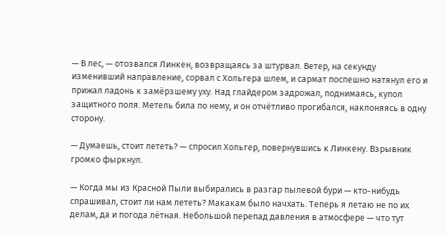— В лес, — отозвался Линкен, возвращаясь за штурвал. Ветер, на секунду изменивший направление, сорвал с Хольгера шлем, и сармат поспешно натянул его и прижал ладонь к замёрзшему уху. Над глайдером задрожал, поднимаясь, купол защитного поля. Метель била по нему, и он отчётливо прогибался, наклоняясь в одну сторону.

— Думаешь, стоит лететь? — спросил Хольгер, повернувшись к Линкену. Взрывник громко фыркнул.

— Когда мы из Красной Пыли выбирались в разгар пылевой бури — кто-нибудь спрашивал, стоит ли нам лететь? Макакам было начхать. Теперь я летаю не по их делам, да и погода лётная. Небольшой перепад давления в атмосфере — что тут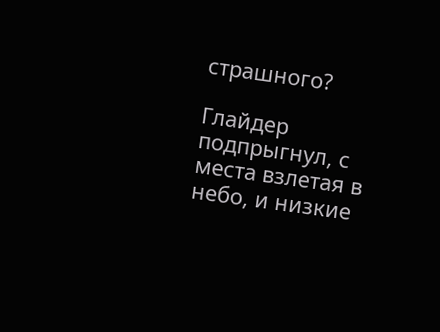страшного?

Глайдер подпрыгнул, с места взлетая в небо, и низкие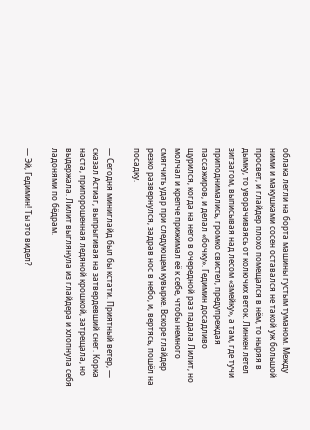облака легли на борта машины густым туманом. Между ними и макушками сосен оставался не такой уж большой просвет, и глайдер плохо помещался в нём, то ныряя в дымку, то уворачиваясь от колючих веток. Линкен летел зигзагом, выписывая над лесом «змейку», а там, где тучи приподнимались, громко свистел, предупреждая пассажиров, и делал «бочку». Гедимин досадливо щурился, когда на него в очередной раз падала Лилит, но молчал и крепче прижимал её к себе, чтобы немного смягчить удар при следующем кувырке. Вскоре глайдер резко развернулся, задрав нос в небо, и, вертясь, пошёл на посадку.

— Сегодня миниглайд был бы кстати. Приятный ветер, — сказал Астиаг, выпрыгивая на затвердевший снег. Корка наста, припорошенная ледяной крошкой, затрещала, но выдержала. Лилит выглянула из глайдера и хлопнула себя ладонями по бёдрам.

— Эй, Гедимин! Ты это видел?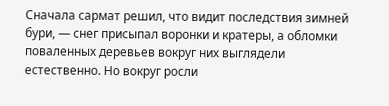Сначала сармат решил, что видит последствия зимней бури, — снег присыпал воронки и кратеры, а обломки поваленных деревьев вокруг них выглядели естественно. Но вокруг росли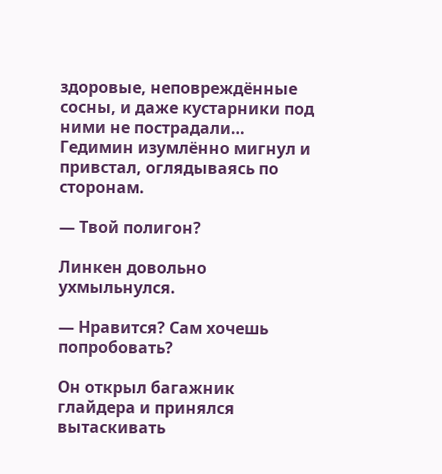здоровые, неповреждённые сосны, и даже кустарники под ними не пострадали… Гедимин изумлённо мигнул и привстал, оглядываясь по сторонам.

— Твой полигон?

Линкен довольно ухмыльнулся.

— Нравится? Сам хочешь попробовать?

Он открыл багажник глайдера и принялся вытаскивать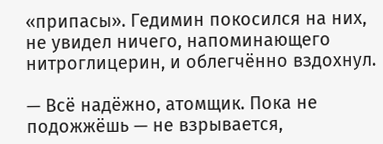«припасы». Гедимин покосился на них, не увидел ничего, напоминающего нитроглицерин, и облегчённо вздохнул.

— Всё надёжно, атомщик. Пока не подожжёшь — не взрывается,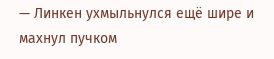— Линкен ухмыльнулся ещё шире и махнул пучком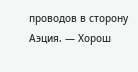проводов в сторону Аэция. — Хорош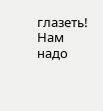глазеть! Нам надо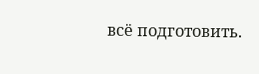всё подготовить.